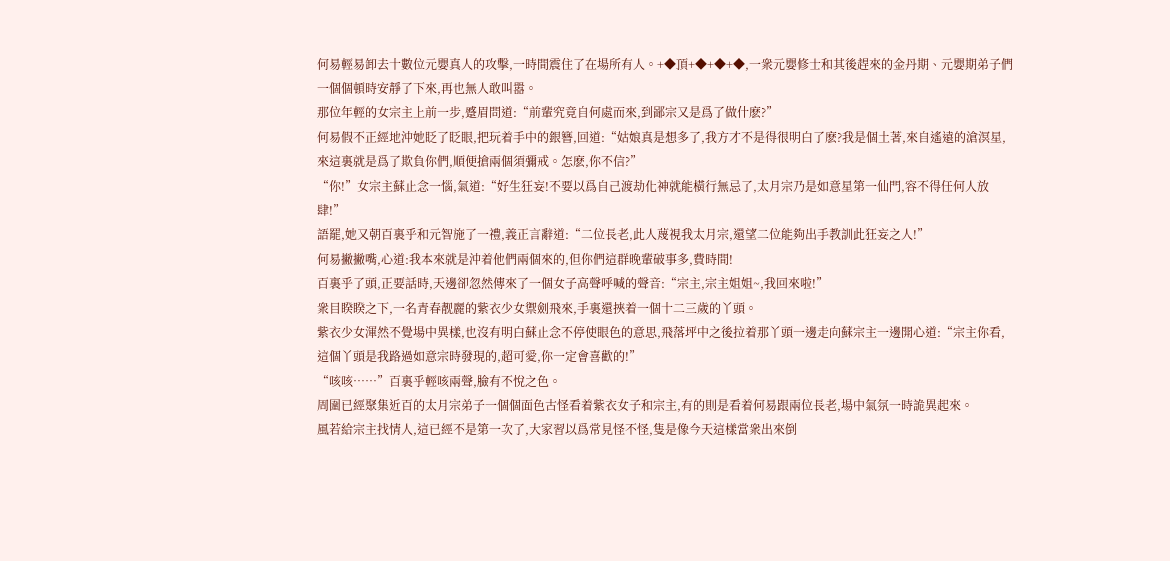何易輕易卸去十數位元嬰真人的攻擊,一時間震住了在場所有人。+◆頂+◆+◆+◆,一衆元嬰修士和其後趕來的金丹期、元嬰期弟子們一個個頓時安靜了下來,再也無人敢叫嚣。
那位年輕的女宗主上前一步,蹙眉問道:“前輩究竟自何處而來,到鄙宗又是爲了做什麽?”
何易假不正經地沖她眨了眨眼,把玩着手中的銀簪,回道:“姑娘真是想多了,我方才不是得很明白了麽?我是個土著,來自遙遠的滄溟星,來這裏就是爲了欺負你們,順便搶兩個須彌戒。怎麽,你不信?”
“你!”女宗主蘇止念一惱,氣道:“好生狂妄!不要以爲自己渡劫化神就能橫行無忌了,太月宗乃是如意星第一仙門,容不得任何人放肆!”
語罷,她又朝百裏乎和元智施了一禮,義正言辭道:“二位長老,此人蔑視我太月宗,還望二位能夠出手教訓此狂妄之人!”
何易撇撇嘴,心道:我本來就是沖着他們兩個來的,但你們這群晚輩破事多,費時間!
百裏乎了頭,正要話時,天邊卻忽然傳來了一個女子高聲呼喊的聲音:“宗主,宗主姐姐~,我回來啦!”
衆目睽睽之下,一名青春靓麗的紫衣少女禦劍飛來,手裏還挾着一個十二三歲的丫頭。
紫衣少女渾然不覺場中異樣,也沒有明白蘇止念不停使眼色的意思,飛落坪中之後拉着那丫頭一邊走向蘇宗主一邊開心道:“宗主你看,這個丫頭是我路過如意宗時發現的,超可愛,你一定會喜歡的!”
“咳咳……”百裏乎輕咳兩聲,臉有不悅之色。
周圍已經聚集近百的太月宗弟子一個個面色古怪看着紫衣女子和宗主,有的則是看着何易跟兩位長老,場中氣氛一時詭異起來。
風若給宗主找情人,這已經不是第一次了,大家習以爲常見怪不怪,隻是像今天這樣當衆出來倒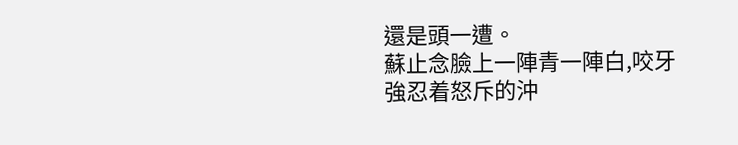還是頭一遭。
蘇止念臉上一陣青一陣白,咬牙強忍着怒斥的沖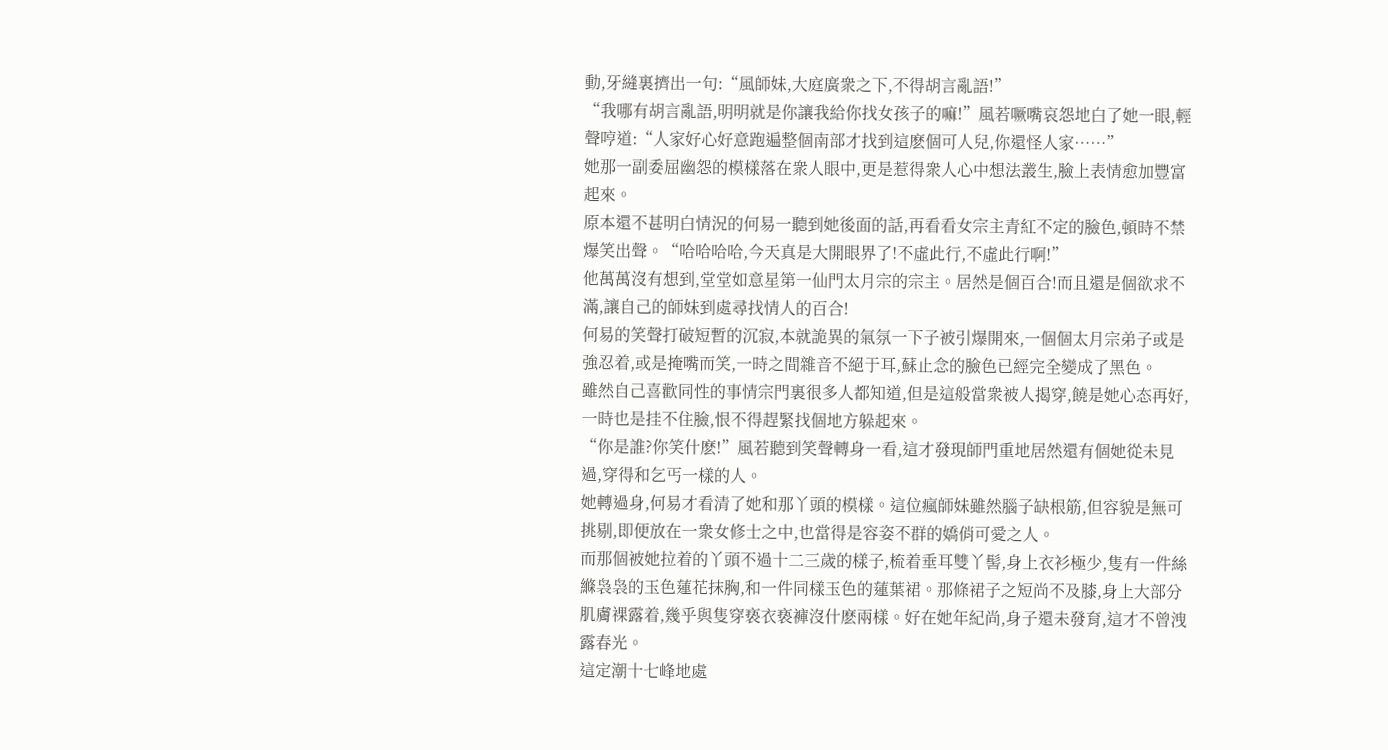動,牙縫裏擠出一句:“風師妹,大庭廣衆之下,不得胡言亂語!”
“我哪有胡言亂語,明明就是你讓我給你找女孩子的嘛!”風若噘嘴哀怨地白了她一眼,輕聲哼道:“人家好心好意跑遍整個南部才找到這麽個可人兒,你還怪人家……”
她那一副委屈幽怨的模樣落在衆人眼中,更是惹得衆人心中想法叢生,臉上表情愈加豐富起來。
原本還不甚明白情況的何易一聽到她後面的話,再看看女宗主青紅不定的臉色,頓時不禁爆笑出聲。“哈哈哈哈,今天真是大開眼界了!不虛此行,不虛此行啊!”
他萬萬沒有想到,堂堂如意星第一仙門太月宗的宗主。居然是個百合!而且還是個欲求不滿,讓自己的師妹到處尋找情人的百合!
何易的笑聲打破短暫的沉寂,本就詭異的氣氛一下子被引爆開來,一個個太月宗弟子或是強忍着,或是掩嘴而笑,一時之間雜音不絕于耳,蘇止念的臉色已經完全變成了黑色。
雖然自己喜歡同性的事情宗門裏很多人都知道,但是這般當衆被人揭穿,饒是她心态再好,一時也是挂不住臉,恨不得趕緊找個地方躲起來。
“你是誰?你笑什麽!”風若聽到笑聲轉身一看,這才發現師門重地居然還有個她從未見過,穿得和乞丐一樣的人。
她轉過身,何易才看清了她和那丫頭的模樣。這位瘋師妹雖然腦子缺根筋,但容貌是無可挑剔,即便放在一衆女修士之中,也當得是容姿不群的嬌俏可愛之人。
而那個被她拉着的丫頭不過十二三歲的樣子,梳着垂耳雙丫髻,身上衣衫極少,隻有一件絲縧袅袅的玉色蓮花抹胸,和一件同樣玉色的蓮葉裙。那條裙子之短尚不及膝,身上大部分肌膚裸露着,幾乎與隻穿亵衣亵褲沒什麽兩樣。好在她年紀尚,身子還未發育,這才不曾洩露春光。
這定潮十七峰地處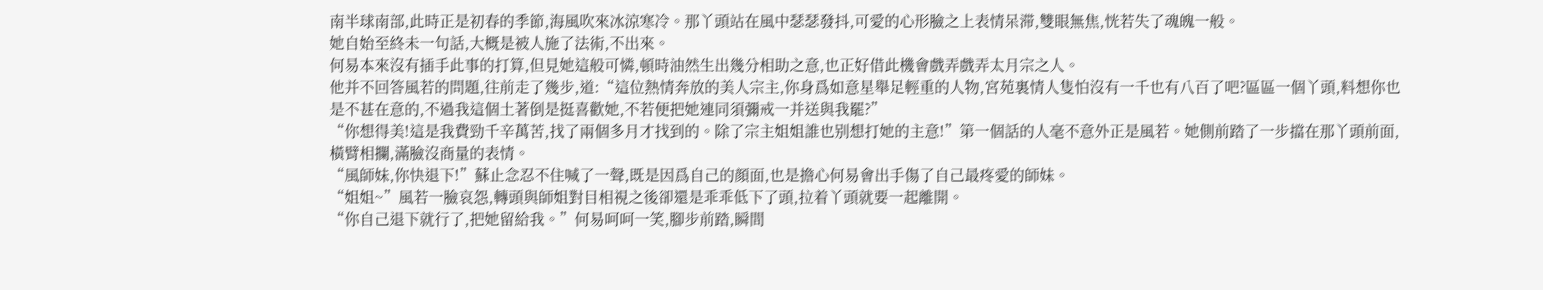南半球南部,此時正是初春的季節,海風吹來冰涼寒冷。那丫頭站在風中瑟瑟發抖,可愛的心形臉之上表情呆滞,雙眼無焦,恍若失了魂魄一般。
她自始至終未一句話,大概是被人施了法術,不出來。
何易本來沒有插手此事的打算,但見她這般可憐,頓時油然生出幾分相助之意,也正好借此機會戲弄戲弄太月宗之人。
他并不回答風若的問題,往前走了幾步,道:“這位熱情奔放的美人宗主,你身爲如意星舉足輕重的人物,宮苑裏情人隻怕沒有一千也有八百了吧?區區一個丫頭,料想你也是不甚在意的,不過我這個土著倒是挺喜歡她,不若便把她連同須彌戒一并送與我罷?”
“你想得美!這是我費勁千辛萬苦,找了兩個多月才找到的。除了宗主姐姐誰也别想打她的主意!”第一個話的人毫不意外正是風若。她側前踏了一步擋在那丫頭前面,橫臂相攔,滿臉沒商量的表情。
“風師妹,你快退下!”蘇止念忍不住喊了一聲,既是因爲自己的顔面,也是擔心何易會出手傷了自己最疼愛的師妹。
“姐姐~”風若一臉哀怨,轉頭與師姐對目相視之後卻還是乖乖低下了頭,拉着丫頭就要一起離開。
“你自己退下就行了,把她留給我。”何易呵呵一笑,腳步前踏,瞬間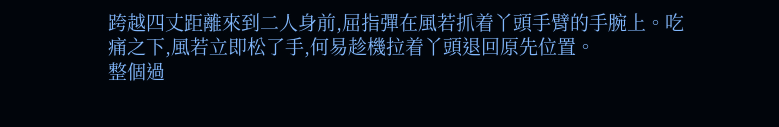跨越四丈距離來到二人身前,屈指彈在風若抓着丫頭手臂的手腕上。吃痛之下,風若立即松了手,何易趁機拉着丫頭退回原先位置。
整個過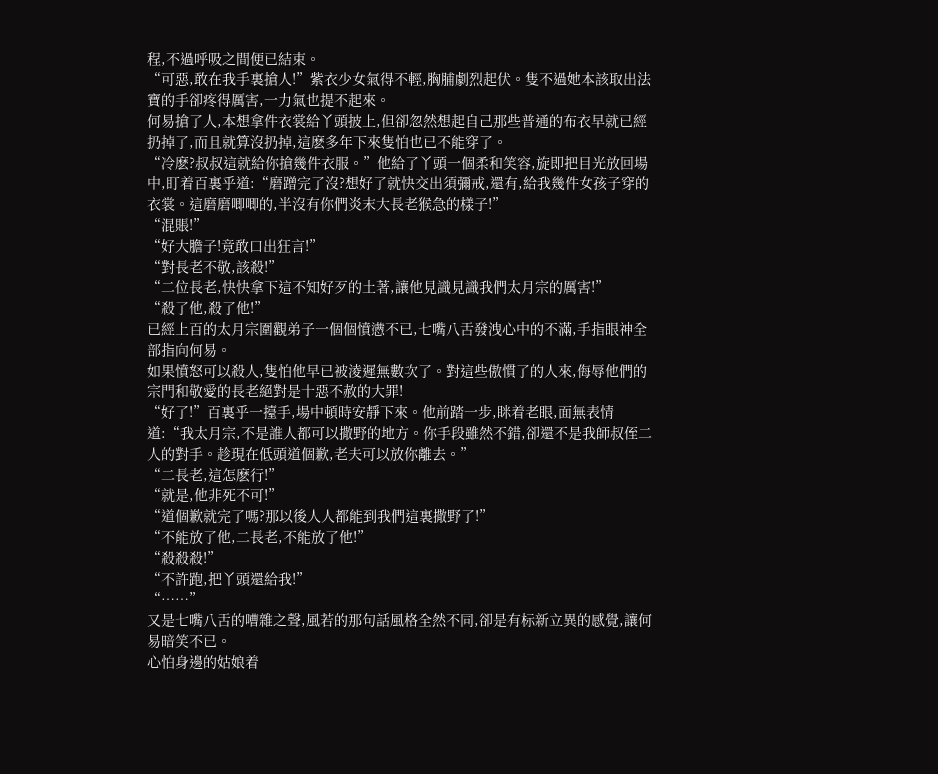程,不過呼吸之間便已結束。
“可惡,敢在我手裏搶人!”紫衣少女氣得不輕,胸脯劇烈起伏。隻不過她本該取出法寶的手卻疼得厲害,一力氣也提不起來。
何易搶了人,本想拿件衣裳給丫頭披上,但卻忽然想起自己那些普通的布衣早就已經扔掉了,而且就算沒扔掉,這麽多年下來隻怕也已不能穿了。
“冷麽?叔叔這就給你搶幾件衣服。”他給了丫頭一個柔和笑容,旋即把目光放回場中,盯着百裏乎道:“磨蹭完了沒?想好了就快交出須彌戒,還有,給我幾件女孩子穿的衣裳。這磨磨唧唧的,半沒有你們炎末大長老猴急的樣子!”
“混賬!”
“好大膽子!竟敢口出狂言!”
“對長老不敬,該殺!”
“二位長老,快快拿下這不知好歹的土著,讓他見識見識我們太月宗的厲害!”
“殺了他,殺了他!”
已經上百的太月宗圍觀弟子一個個憤懑不已,七嘴八舌發洩心中的不滿,手指眼神全部指向何易。
如果憤怒可以殺人,隻怕他早已被淩遲無數次了。對這些傲慣了的人來,侮辱他們的宗門和敬愛的長老絕對是十惡不赦的大罪!
“好了!”百裏乎一擡手,場中頓時安靜下來。他前踏一步,眯着老眼,面無表情道:“我太月宗,不是誰人都可以撒野的地方。你手段雖然不錯,卻還不是我師叔侄二人的對手。趁現在低頭道個歉,老夫可以放你離去。”
“二長老,這怎麽行!”
“就是,他非死不可!”
“道個歉就完了嗎?那以後人人都能到我們這裏撒野了!”
“不能放了他,二長老,不能放了他!”
“殺殺殺!”
“不許跑,把丫頭還給我!”
“……”
又是七嘴八舌的嘈雜之聲,風若的那句話風格全然不同,卻是有标新立異的感覺,讓何易暗笑不已。
心怕身邊的姑娘着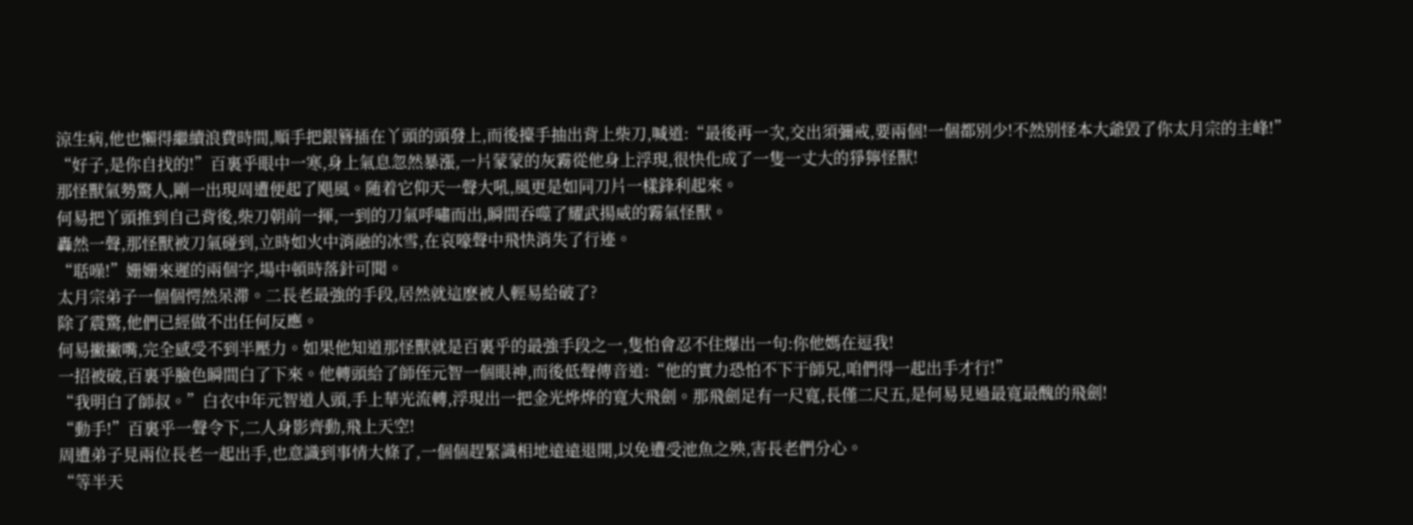涼生病,他也懶得繼續浪費時間,順手把銀簪插在丫頭的頭發上,而後擡手抽出背上柴刀,喊道:“最後再一次,交出須彌戒,要兩個!一個都别少!不然别怪本大爺毀了你太月宗的主峰!”
“好子,是你自找的!”百裏乎眼中一寒,身上氣息忽然暴漲,一片蒙蒙的灰霧從他身上浮現,很快化成了一隻一丈大的猙獰怪獸!
那怪獸氣勢驚人,剛一出現周遭便起了飓風。随着它仰天一聲大吼,風更是如同刀片一樣鋒利起來。
何易把丫頭推到自己背後,柴刀朝前一揮,一到的刀氣呼嘯而出,瞬間吞噬了耀武揚威的霧氣怪獸。
轟然一聲,那怪獸被刀氣碰到,立時如火中消融的冰雪,在哀嚎聲中飛快消失了行迹。
“聒噪!”姗姗來遲的兩個字,場中頓時落針可聞。
太月宗弟子一個個愕然呆滞。二長老最強的手段,居然就這麽被人輕易給破了?
除了震驚,他們已經做不出任何反應。
何易撇撇嘴,完全感受不到半壓力。如果他知道那怪獸就是百裏乎的最強手段之一,隻怕會忍不住爆出一句:你他媽在逗我!
一招被破,百裏乎臉色瞬間白了下來。他轉頭給了師侄元智一個眼神,而後低聲傳音道:“他的實力恐怕不下于師兄,咱們得一起出手才行!”
“我明白了師叔。”白衣中年元智道人頭,手上華光流轉,浮現出一把金光烨烨的寬大飛劍。那飛劍足有一尺寬,長僅二尺五,是何易見過最寬最醜的飛劍!
“動手!”百裏乎一聲令下,二人身影齊動,飛上天空!
周遭弟子見兩位長老一起出手,也意識到事情大條了,一個個趕緊識相地遠遠退開,以免遭受池魚之殃,害長老們分心。
“等半天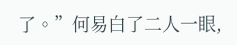了。”何易白了二人一眼,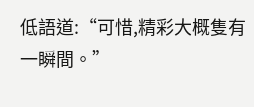低語道:“可惜,精彩大概隻有一瞬間。”